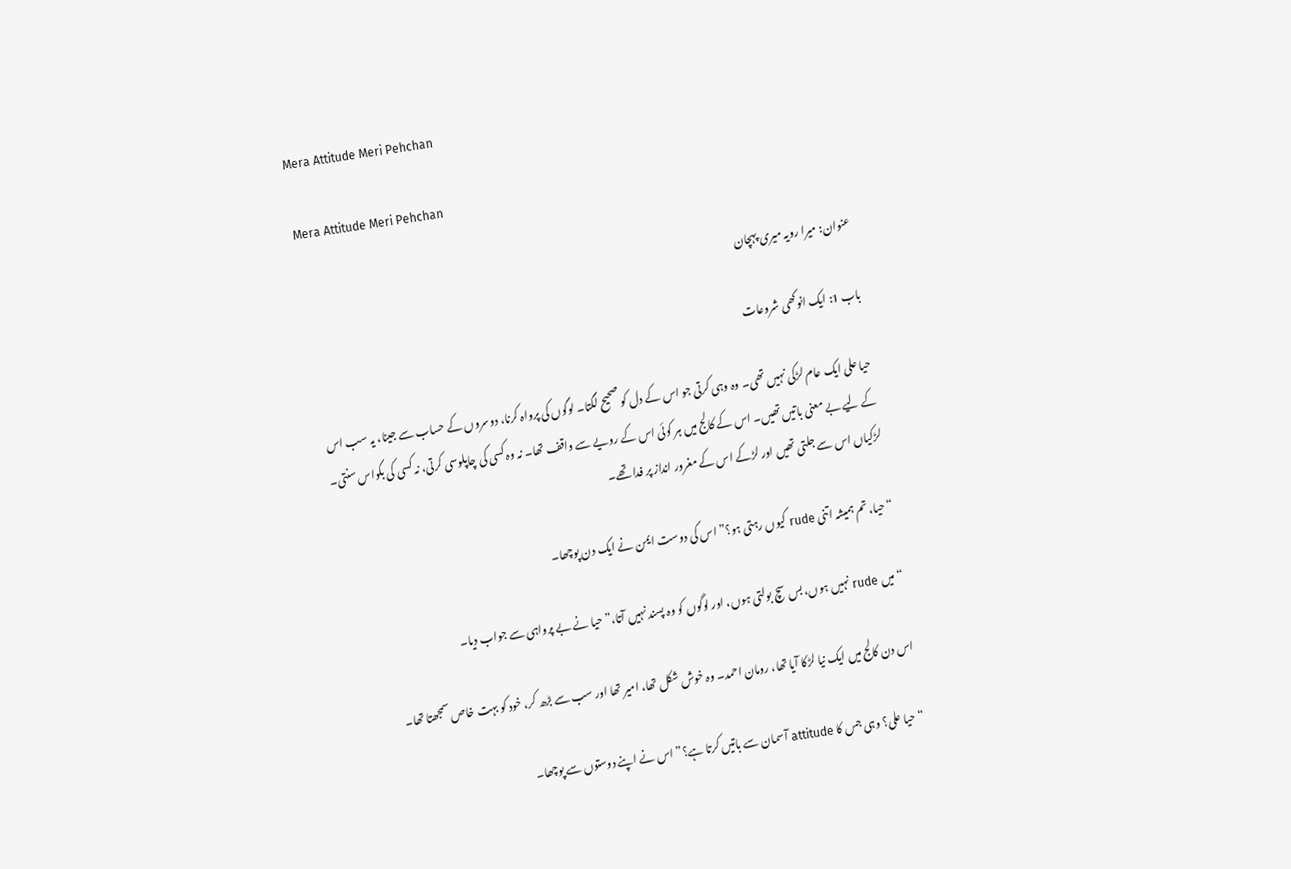Mera Attitude Meri Pehchan

Mera Attitude Meri Pehchan

عنوان: میرا رویہ میری پہچان

باب 1: ایک انوکھی شروعات

حیا علی ایک عام لڑکی نہیں تھی۔ وہ وہی کرتی جو اس کے دل کو صحیح لگتا۔ لوگوں کی پرواہ کرنا، دوسروں کے حساب سے جینا، یہ سب اس کے لیے بے معنی باتیں تھیں۔ اس کے کالج میں ہر کوئی اس کے رویے سے واقف تھا۔ نہ وہ کسی کی چاپلوسی کرتی، نہ کسی کی بکواس سنتی۔ لڑکیاں اس سے جلتی تھیں اور لڑکے اس کے مغرور انداز پر فدا تھے۔

“حیا، تم ہمیشہ اتنی rude کیوں رہتی ہو؟” اس کی دوست ایمن نے ایک دن پوچھا۔

“میں rude نہیں ہوں، بس سچ بولتی ہوں، اور لوگوں کو وہ پسند نہیں آتا،” حیا نے بے پرواہی سے جواب دیا۔

اس دن کالج میں ایک نیا لڑکا آیا تھا، رومان احمد۔ وہ خوش شکل تھا، امیر تھا اور سب سے بڑھ کر، خود کو بہت خاص سمجھتا تھا۔

“حیا علی؟ وہی جس کا attitude آسمان سے باتیں کرتا ہے؟” اس نے اپنے دوستوں سے پوچھا۔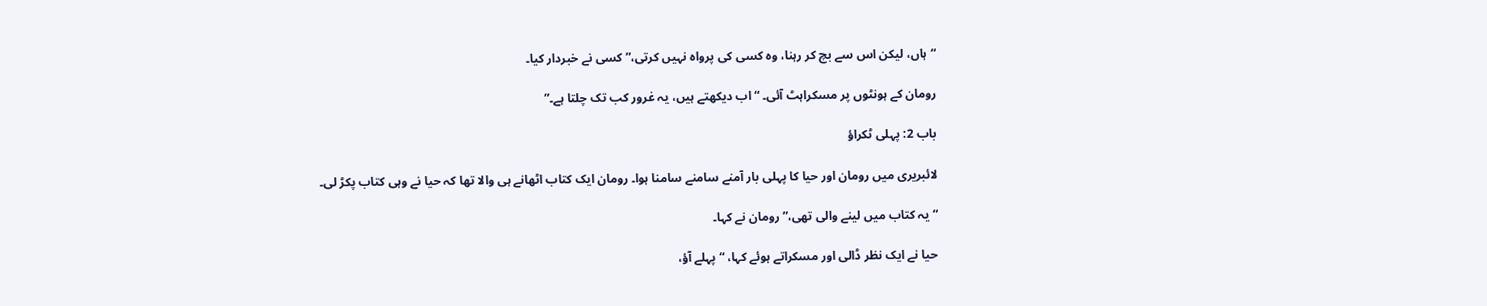“ہاں، لیکن اس سے بچ کر رہنا، وہ کسی کی پرواہ نہیں کرتی،” کسی نے خبردار کیا۔

رومان کے ہونٹوں پر مسکراہٹ آئی۔ “اب دیکھتے ہیں، یہ غرور کب تک چلتا ہے۔”

باب 2: پہلی ٹکراؤ

لائبریری میں رومان اور حیا کا پہلی بار آمنے سامنے سامنا ہوا۔ رومان ایک کتاب اٹھانے ہی والا تھا کہ حیا نے وہی کتاب پکڑ لی۔

“یہ کتاب میں لینے والی تھی،” رومان نے کہا۔

حیا نے ایک نظر ڈالی اور مسکراتے ہوئے کہا، “پہلے آؤ،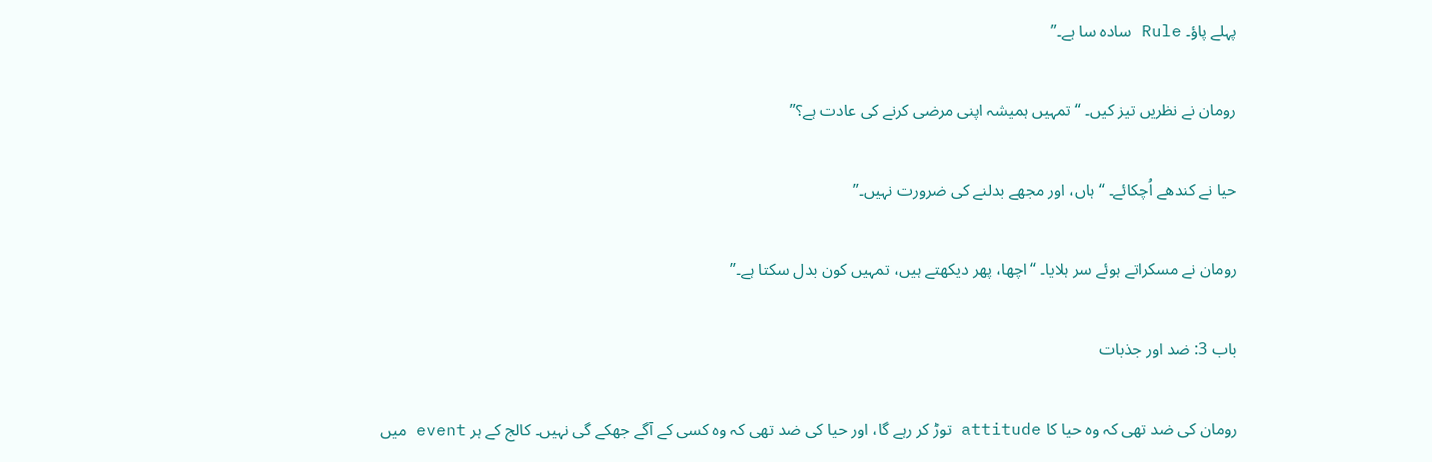پہلے پاؤ۔ Rule سادہ سا ہے۔”

رومان نے نظریں تیز کیں۔ “تمہیں ہمیشہ اپنی مرضی کرنے کی عادت ہے؟”

حیا نے کندھے اُچکائے۔ “ہاں، اور مجھے بدلنے کی ضرورت نہیں۔”

رومان نے مسکراتے ہوئے سر ہلایا۔ “اچھا، پھر دیکھتے ہیں، تمہیں کون بدل سکتا ہے۔”

باب 3: ضد اور جذبات

رومان کی ضد تھی کہ وہ حیا کا attitude توڑ کر رہے گا، اور حیا کی ضد تھی کہ وہ کسی کے آگے جھکے گی نہیں۔ کالج کے ہر event میں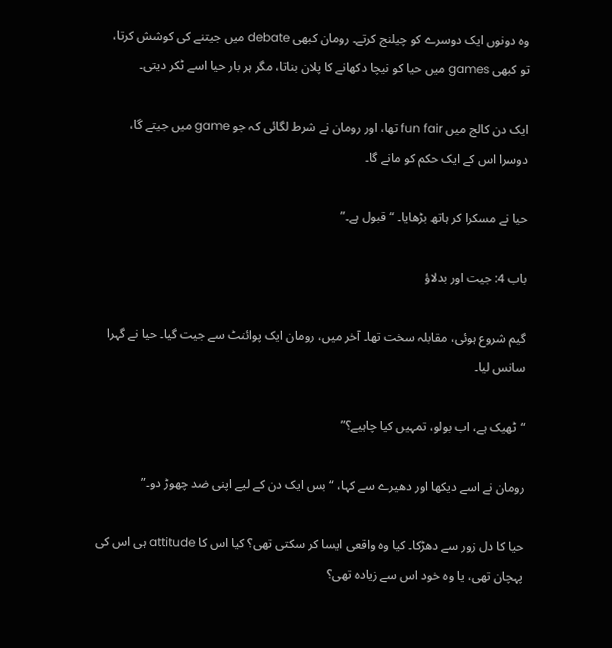وہ دونوں ایک دوسرے کو چیلنج کرتے۔ رومان کبھی debate میں جیتنے کی کوشش کرتا، تو کبھی games میں حیا کو نیچا دکھانے کا پلان بناتا، مگر ہر بار حیا اسے ٹکر دیتی۔

ایک دن کالج میں fun fair تھا، اور رومان نے شرط لگائی کہ جو game میں جیتے گا، دوسرا اس کے ایک حکم کو مانے گا۔

حیا نے مسکرا کر ہاتھ بڑھایا۔ “قبول ہے۔”

باب 4: جیت اور بدلاؤ

گیم شروع ہوئی، مقابلہ سخت تھا۔ آخر میں، رومان ایک پوائنٹ سے جیت گیا۔ حیا نے گہرا سانس لیا۔

“ٹھیک ہے، اب بولو، تمہیں کیا چاہیے؟”

رومان نے اسے دیکھا اور دھیرے سے کہا، “بس ایک دن کے لیے اپنی ضد چھوڑ دو۔”

حیا کا دل زور سے دھڑکا۔ کیا وہ واقعی ایسا کر سکتی تھی؟ کیا اس کا attitude ہی اس کی پہچان تھی، یا وہ خود اس سے زیادہ تھی؟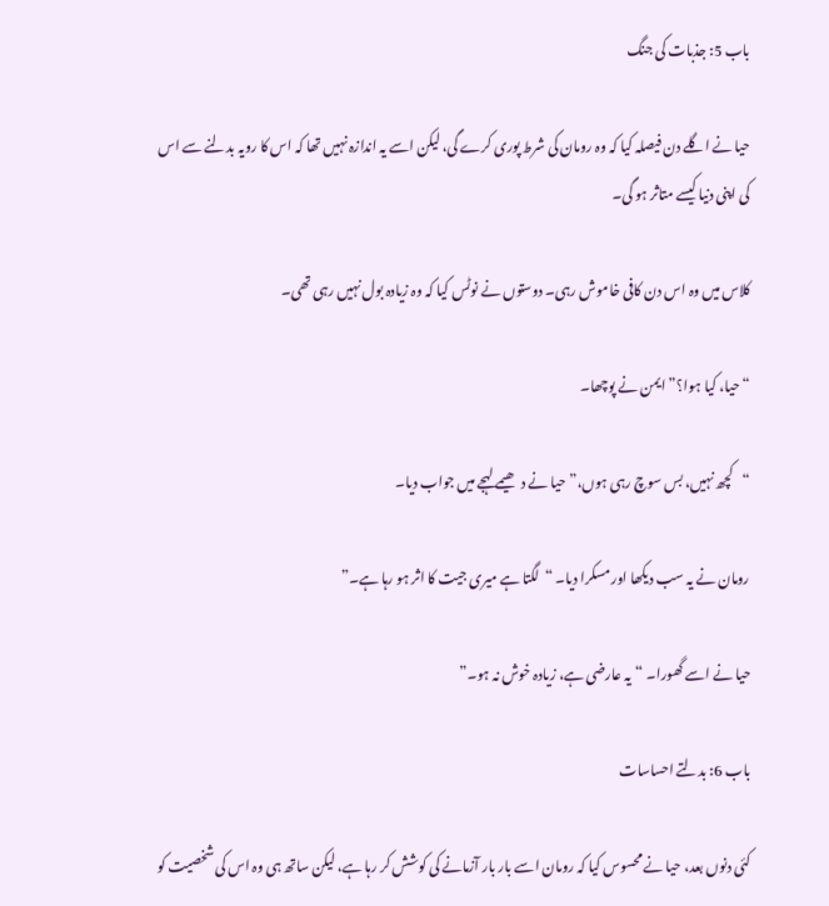باب 5: جذبات کی جنگ

حیا نے اگلے دن فیصلہ کیا کہ وہ رومان کی شرط پوری کرے گی، لیکن اسے یہ اندازہ نہیں تھا کہ اس کا رویہ بدلنے سے اس کی اپنی دنیا کیسے متاثر ہو گی۔

کلاس میں وہ اس دن کافی خاموش رہی۔ دوستوں نے نوٹس کیا کہ وہ زیادہ بول نہیں رہی تھی۔

“حیا، کیا ہوا؟” ایمن نے پوچھا۔

“کچھ نہیں، بس سوچ رہی ہوں،” حیا نے دھیمے لہجے میں جواب دیا۔

رومان نے یہ سب دیکھا اور مسکرا دیا۔ “لگتا ہے میری جیت کا اثر ہو رہا ہے۔”

حیا نے اسے گھورا۔ “یہ عارضی ہے، زیادہ خوش نہ ہو۔”

باب 6: بدلتے احساسات

کئی دنوں بعد، حیا نے محسوس کیا کہ رومان اسے بار بار آزمانے کی کوشش کر رہا ہے، لیکن ساتھ ہی وہ اس کی شخصیت کو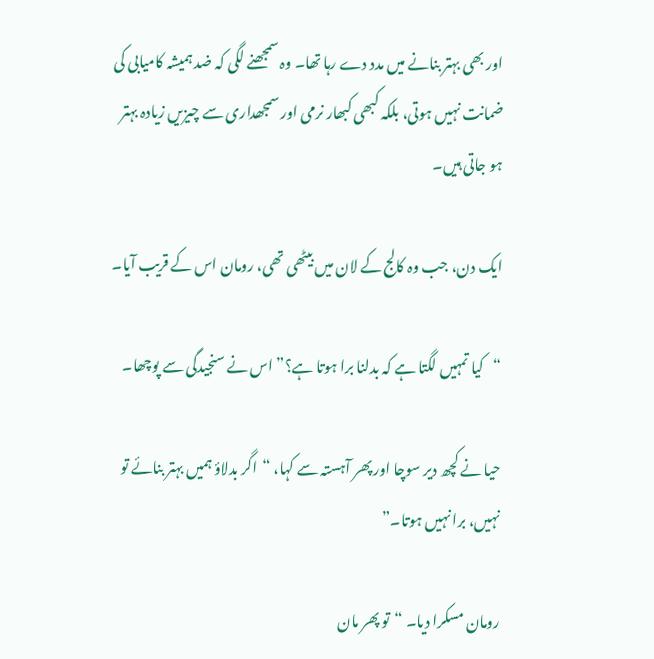اور بھی بہتر بنانے میں مدد دے رہا تھا۔ وہ سمجھنے لگی کہ ضد ہمیشہ کامیابی کی ضمانت نہیں ہوتی، بلکہ کبھی کبھار نرمی اور سمجھداری سے چیزیں زیادہ بہتر ہو جاتی ہیں۔

ایک دن، جب وہ کالج کے لان میں بیٹھی تھی، رومان اس کے قریب آیا۔

“کیا تمہیں لگتا ہے کہ بدلنا برا ہوتا ہے؟” اس نے سنجیدگی سے پوچھا۔

حیا نے کچھ دیر سوچا اور پھر آہستہ سے کہا، “اگر بدلاؤ ہمیں بہتر بنائے تو نہیں، برا نہیں ہوتا۔”

رومان مسکرا دیا۔ “تو پھر مان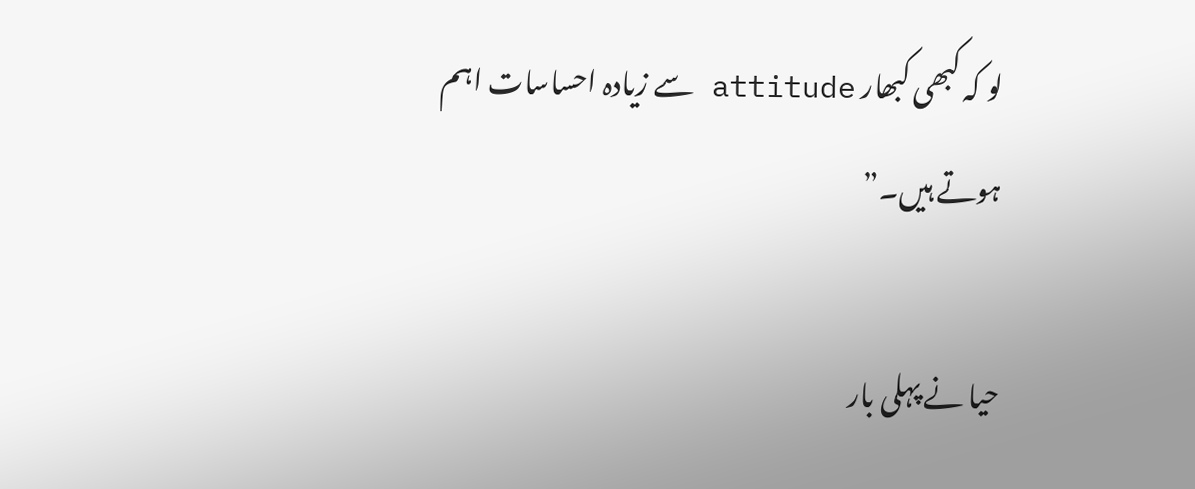لو کہ کبھی کبھار attitude سے زیادہ احساسات اہم ہوتے ہیں۔”

حیا نے پہلی بار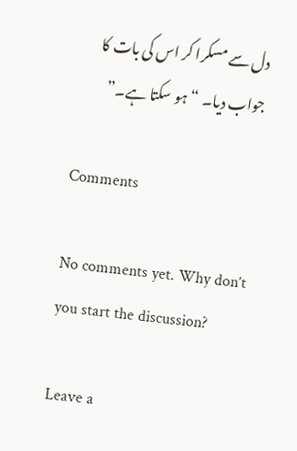دل سے مسکرا کر اس کی بات کا جواب دیا۔ “ہو سکتا ہے۔”

Comments

No comments yet. Why don’t you start the discussion?

Leave a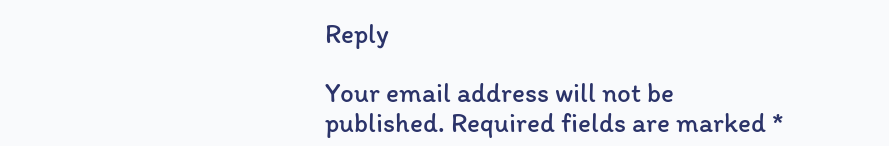Reply

Your email address will not be published. Required fields are marked *